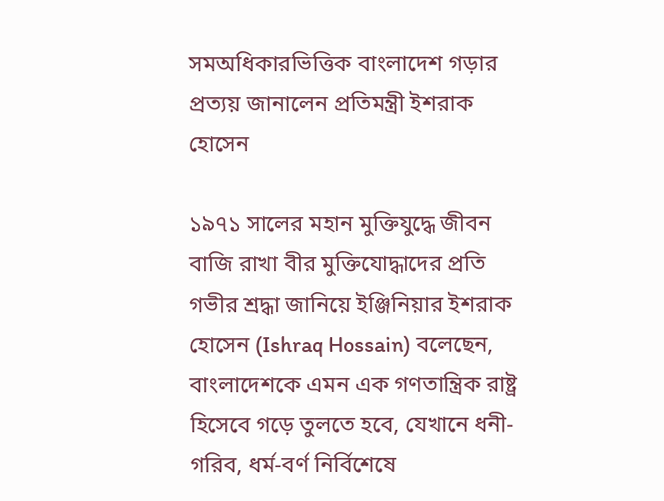সমঅধিকারভিত্তিক বাংলাদেশ গড়ার প্রত্যয় জানালেন প্রতিমন্ত্রী ইশরাক হোসেন

১৯৭১ সালের মহান মুক্তিযুদ্ধে জীবন বাজি রাখা বীর মুক্তিযোদ্ধাদের প্রতি গভীর শ্রদ্ধা জানিয়ে ইঞ্জিনিয়ার ইশরাক হোসেন (Ishraq Hossain) বলেছেন, বাংলাদেশকে এমন এক গণতান্ত্রিক রাষ্ট্র হিসেবে গড়ে তুলতে হবে, যেখানে ধনী-গরিব, ধর্ম-বর্ণ নির্বিশেষে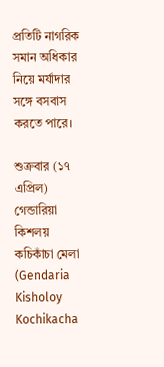প্রতিটি নাগরিক সমান অধিকার নিয়ে মর্যাদার সঙ্গে বসবাস করতে পারে।

শুক্রবার (১৭ এপ্রিল) গেন্ডারিয়া কিশলয় কচিকাঁচা মেলা (Gendaria Kisholoy Kochikacha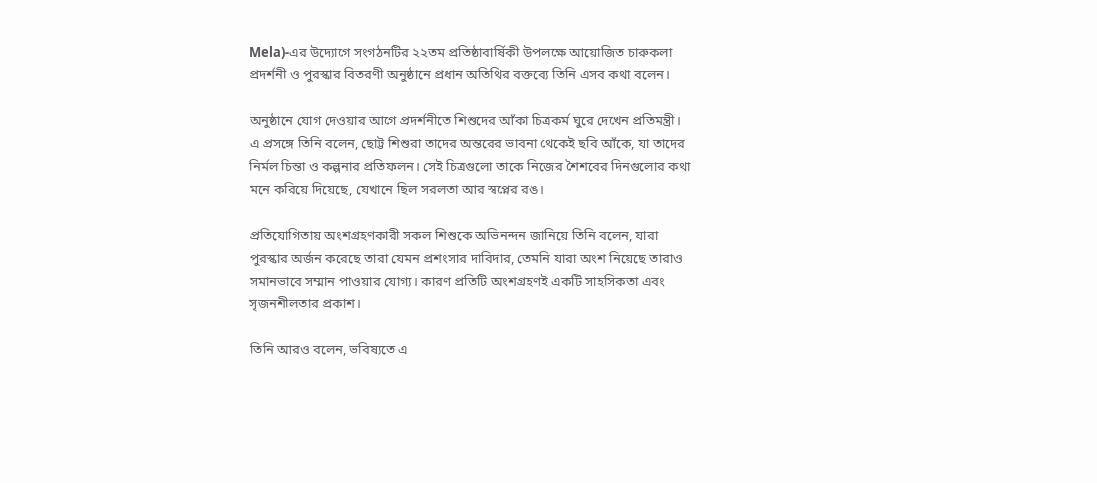Mela)-এর উদ্যোগে সংগঠনটির ২২তম প্রতিষ্ঠাবার্ষিকী উপলক্ষে আয়োজিত চারুকলা প্রদর্শনী ও পুরস্কার বিতরণী অনুষ্ঠানে প্রধান অতিথির বক্তব্যে তিনি এসব কথা বলেন।

অনুষ্ঠানে যোগ দেওয়ার আগে প্রদর্শনীতে শিশুদের আঁকা চিত্রকর্ম ঘুরে দেখেন প্রতিমন্ত্রী। এ প্রসঙ্গে তিনি বলেন, ছোট্ট শিশুরা তাদের অন্তরের ভাবনা থেকেই ছবি আঁকে, যা তাদের নির্মল চিন্তা ও কল্পনার প্রতিফলন। সেই চিত্রগুলো তাকে নিজের শৈশবের দিনগুলোর কথা মনে করিয়ে দিয়েছে, যেখানে ছিল সরলতা আর স্বপ্নের রঙ।

প্রতিযোগিতায় অংশগ্রহণকারী সকল শিশুকে অভিনন্দন জানিয়ে তিনি বলেন, যারা পুরস্কার অর্জন করেছে তারা যেমন প্রশংসার দাবিদার, তেমনি যারা অংশ নিয়েছে তারাও সমানভাবে সম্মান পাওয়ার যোগ্য। কারণ প্রতিটি অংশগ্রহণই একটি সাহসিকতা এবং সৃজনশীলতার প্রকাশ।

তিনি আরও বলেন, ভবিষ্যতে এ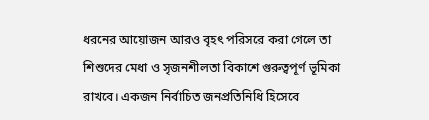ধরনের আয়োজন আরও বৃহৎ পরিসরে করা গেলে তা শিশুদের মেধা ও সৃজনশীলতা বিকাশে গুরুত্বপূর্ণ ভূমিকা রাখবে। একজন নির্বাচিত জনপ্রতিনিধি হিসেবে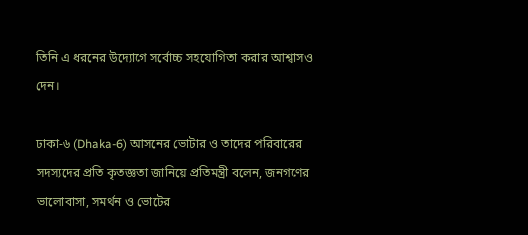তিনি এ ধরনের উদ্যোগে সর্বোচ্চ সহযোগিতা করার আশ্বাসও দেন।

ঢাকা-৬ (Dhaka-6) আসনের ভোটার ও তাদের পরিবারের সদস্যদের প্রতি কৃতজ্ঞতা জানিয়ে প্রতিমন্ত্রী বলেন, জনগণের ভালোবাসা, সমর্থন ও ভোটের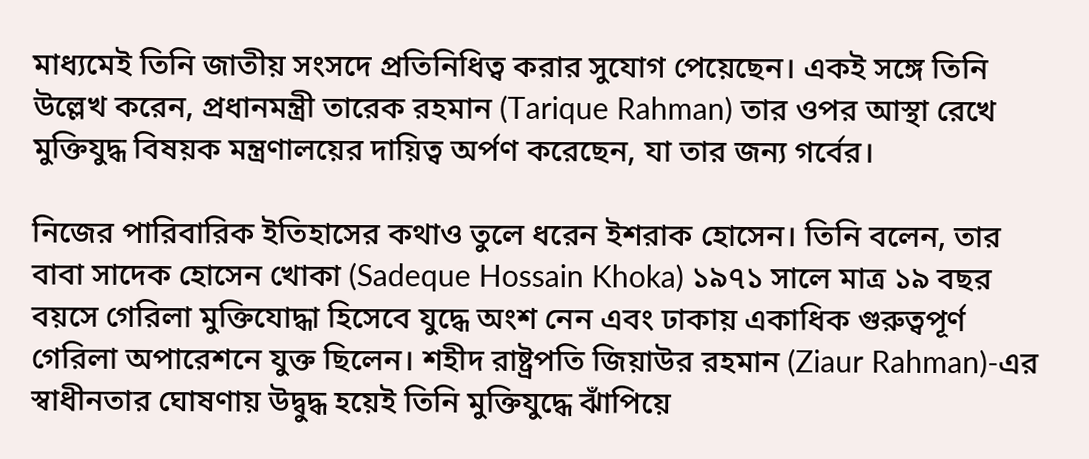মাধ্যমেই তিনি জাতীয় সংসদে প্রতিনিধিত্ব করার সুযোগ পেয়েছেন। একই সঙ্গে তিনি উল্লেখ করেন, প্রধানমন্ত্রী তারেক রহমান (Tarique Rahman) তার ওপর আস্থা রেখে মুক্তিযুদ্ধ বিষয়ক মন্ত্রণালয়ের দায়িত্ব অর্পণ করেছেন, যা তার জন্য গর্বের।

নিজের পারিবারিক ইতিহাসের কথাও তুলে ধরেন ইশরাক হোসেন। তিনি বলেন, তার বাবা সাদেক হোসেন খোকা (Sadeque Hossain Khoka) ১৯৭১ সালে মাত্র ১৯ বছর বয়সে গেরিলা মুক্তিযোদ্ধা হিসেবে যুদ্ধে অংশ নেন এবং ঢাকায় একাধিক গুরুত্বপূর্ণ গেরিলা অপারেশনে যুক্ত ছিলেন। শহীদ রাষ্ট্রপতি জিয়াউর রহমান (Ziaur Rahman)-এর স্বাধীনতার ঘোষণায় উদ্বুদ্ধ হয়েই তিনি মুক্তিযুদ্ধে ঝাঁপিয়ে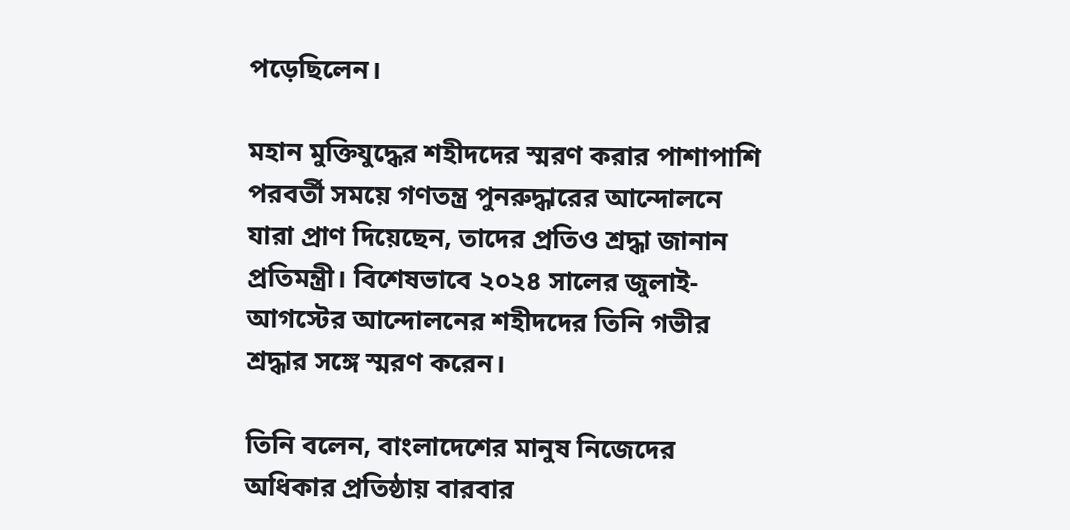পড়েছিলেন।

মহান মুক্তিযুদ্ধের শহীদদের স্মরণ করার পাশাপাশি পরবর্তী সময়ে গণতন্ত্র পুনরুদ্ধারের আন্দোলনে যারা প্রাণ দিয়েছেন, তাদের প্রতিও শ্রদ্ধা জানান প্রতিমন্ত্রী। বিশেষভাবে ২০২৪ সালের জুলাই-আগস্টের আন্দোলনের শহীদদের তিনি গভীর শ্রদ্ধার সঙ্গে স্মরণ করেন।

তিনি বলেন, বাংলাদেশের মানুষ নিজেদের অধিকার প্রতিষ্ঠায় বারবার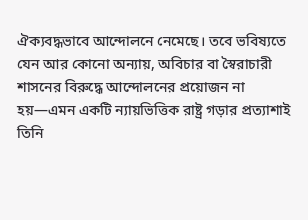ঐক্যবদ্ধভাবে আন্দোলনে নেমেছে। তবে ভবিষ্যতে যেন আর কোনো অন্যায়, অবিচার বা স্বৈরাচারী শাসনের বিরুদ্ধে আন্দোলনের প্রয়োজন না হয়—এমন একটি ন্যায়ভিত্তিক রাষ্ট্র গড়ার প্রত্যাশাই তিনি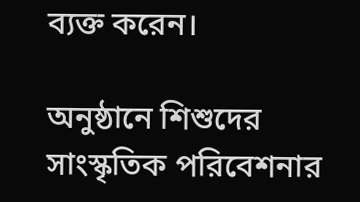ব্যক্ত করেন।

অনুষ্ঠানে শিশুদের সাংস্কৃতিক পরিবেশনার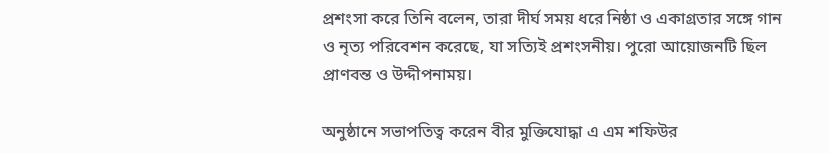প্রশংসা করে তিনি বলেন, তারা দীর্ঘ সময় ধরে নিষ্ঠা ও একাগ্রতার সঙ্গে গান ও নৃত্য পরিবেশন করেছে, যা সত্যিই প্রশংসনীয়। পুরো আয়োজনটি ছিল প্রাণবন্ত ও উদ্দীপনাময়।

অনুষ্ঠানে সভাপতিত্ব করেন বীর মুক্তিযোদ্ধা এ এম শফিউর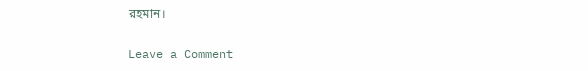রহমান।

Leave a Comment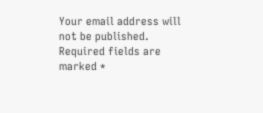Your email address will not be published. Required fields are marked *